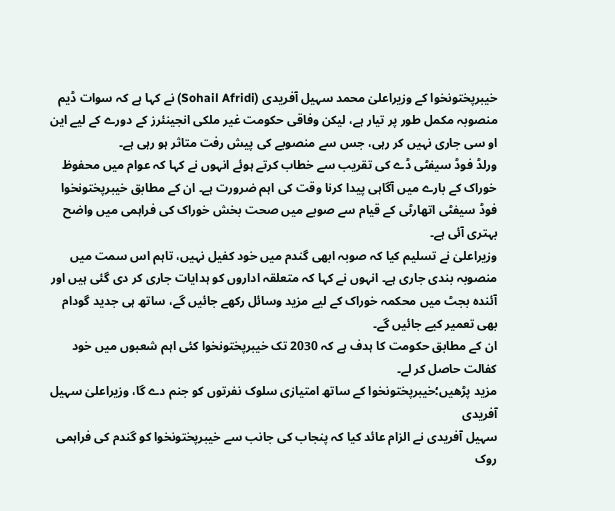خیبرپختونخوا کے وزیراعلیٰ محمد سہیل آفریدی (Sohail Afridi) نے کہا ہے کہ سوات ڈیم منصوبہ مکمل طور پر تیار ہے، لیکن وفاقی حکومت غیر ملکی انجینئرز کے دورے کے لیے این او سی جاری نہیں کر رہی، جس سے منصوبے کی پیش رفت متاثر ہو رہی ہے۔
ورلڈ فوڈ سیفٹی ڈے کی تقریب سے خطاب کرتے ہوئے انہوں نے کہا کہ عوام میں محفوظ خوراک کے بارے میں آگاہی پیدا کرنا وقت کی اہم ضرورت ہے۔ ان کے مطابق خیبرپختونخوا فوڈ سیفٹی اتھارٹی کے قیام سے صوبے میں صحت بخش خوراک کی فراہمی میں واضح بہتری آئی ہے۔
وزیراعلیٰ نے تسلیم کیا کہ صوبہ ابھی گندم میں خود کفیل نہیں، تاہم اس سمت میں منصوبہ بندی جاری ہے۔ انہوں نے کہا کہ متعلقہ اداروں کو ہدایات جاری کر دی گئی ہیں اور آئندہ بجٹ میں محکمہ خوراک کے لیے مزید وسائل رکھے جائیں گے، ساتھ ہی جدید گودام بھی تعمیر کیے جائیں گے۔
ان کے مطابق حکومت کا ہدف ہے کہ 2030 تک خیبرپختونخوا کئی اہم شعبوں میں خود کفالت حاصل کر لے۔
مزید پڑھیں؛خیبرپختونخوا کے ساتھ امتیازی سلوک نفرتوں کو جنم دے گا، وزیراعلیٰ سہیل آفریدی
سہیل آفریدی نے الزام عائد کیا کہ پنجاب کی جانب سے خیبرپختونخوا کو گندم کی فراہمی روک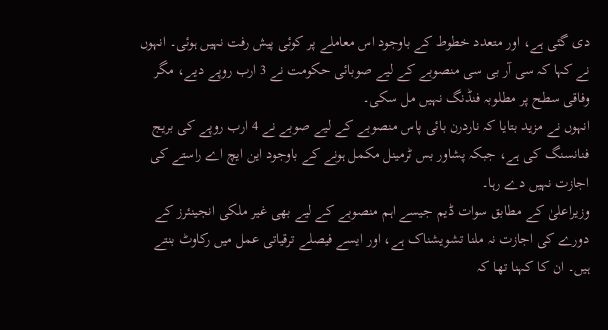دی گئی ہے، اور متعدد خطوط کے باوجود اس معاملے پر کوئی پیش رفت نہیں ہوئی۔ انہوں نے کہا کہ سی آر بی سی منصوبے کے لیے صوبائی حکومت نے 3 ارب روپے دیے، مگر وفاقی سطح پر مطلوبہ فنڈنگ نہیں مل سکی۔
انہوں نے مزید بتایا کہ ناردرن بائی پاس منصوبے کے لیے صوبے نے 4 ارب روپے کی بریج فنانسنگ کی ہے، جبکہ پشاور بس ٹرمینل مکمل ہونے کے باوجود این ایچ اے راستے کی اجازت نہیں دے رہا۔
وزیراعلیٰ کے مطابق سوات ڈیم جیسے اہم منصوبے کے لیے بھی غیر ملکی انجینئرز کے دورے کی اجازت نہ ملنا تشویشناک ہے، اور ایسے فیصلے ترقیاتی عمل میں رکاوٹ بنتے ہیں۔ ان کا کہنا تھا کہ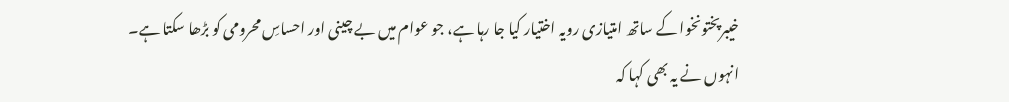خیبرپختونخوا کے ساتھ امتیازی رویہ اختیار کیا جا رہا ہے، جو عوام میں بے چینی اور احساسِ محرومی کو بڑھا سکتا ہے۔
انہوں نے یہ بھی کہا کہ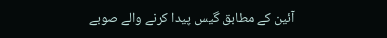آئین کے مطابق گیس پیدا کرنے والے صوبے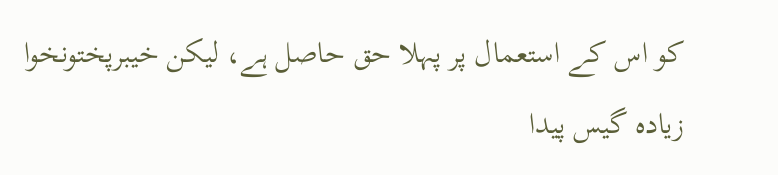کو اس کے استعمال پر پہلا حق حاصل ہے، لیکن خیبرپختونخوا زیادہ گیس پیدا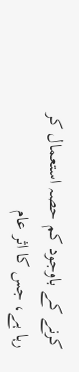کرنے کے باوجود کم حصہ استعمال کر رہا ہے، جس کا اثر عام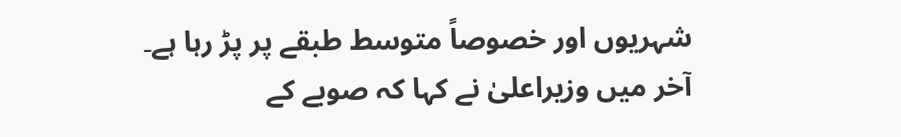شہریوں اور خصوصاً متوسط طبقے پر پڑ رہا ہے۔
آخر میں وزیراعلیٰ نے کہا کہ صوبے کے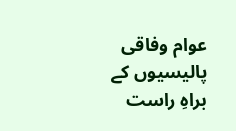عوام وفاقی پالیسیوں کے براہِ راست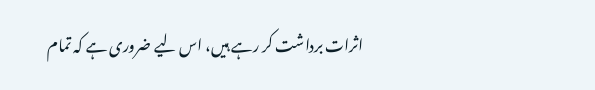اثرات برداشت کر رہے ہیں، اس لیے ضروری ہے کہ تمام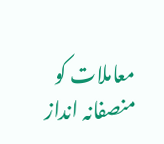معاملات کو منصفانہ انداز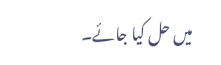میں حل کیا جائے۔